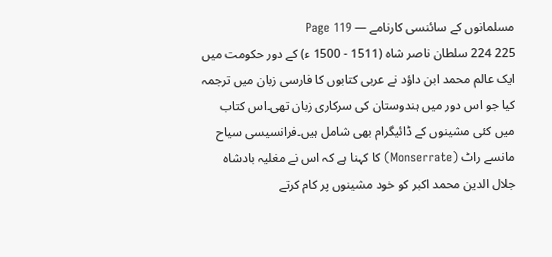مسلمانوں کے سائنسی کارنامے — Page 119
225 224 سلطان ناصر شاہ (1511 - 1500 ء) کے دور حکومت میں ایک عالم محمد ابن داؤد نے عربی کتابوں کا فارسی زبان میں ترجمہ کیا جو اس دور میں ہندوستان کی سرکاری زبان تھی۔اس کتاب میں کئی مشینوں کے ڈائیگرام بھی شامل ہیں۔فرانسیسی سیاح مانسے راٹ (Monserrate) کا کہنا ہے کہ اس نے مغلیہ بادشاہ جلال الدین محمد اکبر کو خود مشینوں پر کام کرتے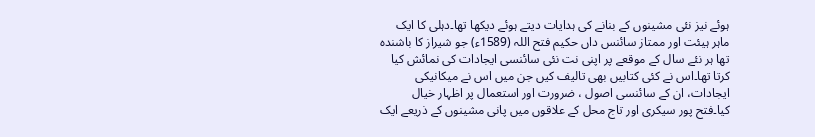ہوئے نیز نئی مشینوں کے بنانے کی ہدایات دیتے ہوئے دیکھا تھا۔دہلی کا ایک ماہر ہیئت اور ممتاز سائنس داں حکیم فتح اللہ (1589ء) جو شیراز کا باشندہ تھا ہر نئے سال کے موقعے پر اپنی نت نئی سائنسی ایجادات کی نمائش کیا کرتا تھا۔اس نے کئی کتابیں بھی تالیف کیں جن میں اس نے میکانیکی ایجادات، ان کے سائنسی اصول ، ضرورت اور استعمال پر اظہار خیال کیا۔فتح پور سیکری اور تاج محل کے علاقوں میں پانی مشینوں کے ذریعے ایک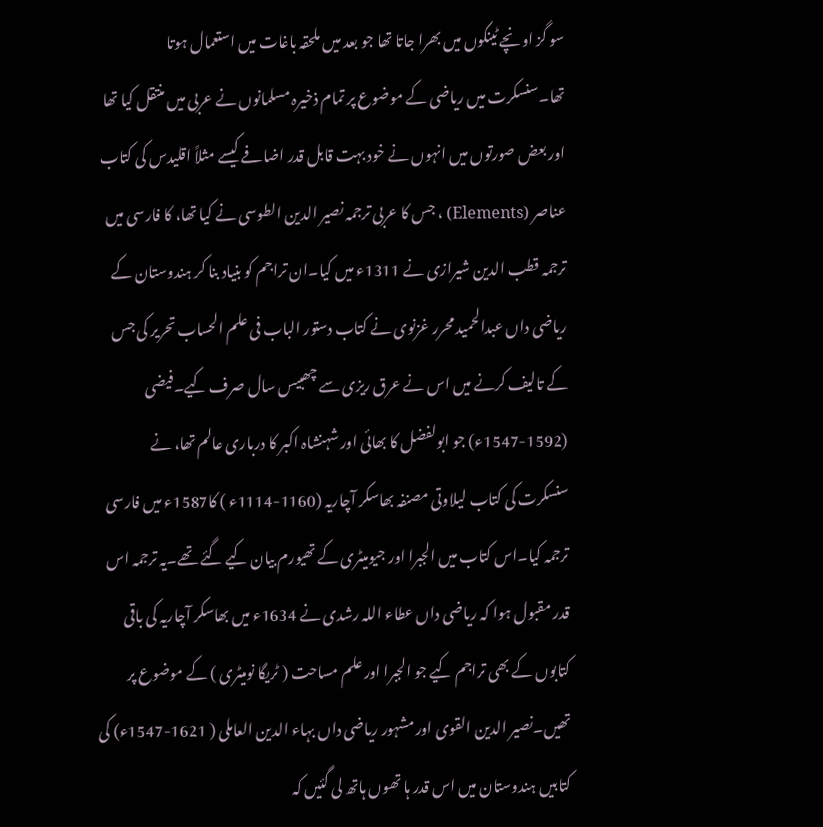سو گز اونچے ٹینکوں میں بھرا جاتا تھا جو بعد میں ملحقہ باغات میں استعمال ہوتا تھا۔سنسکرت میں ریاضی کے موضوع پر تمام ذخیرہ مسلمانوں نے عربی میں منتقل کیا تھا اور بعض صورتوں میں انہوں نے خود بہت قابل قدر اضافے کیسے مثلاً اقلیدس کی کتاب عناصر (Elements) ، جس کا عربی ترجمہ نصیر الدین الطوسی نے کیا تھا، کا فارسی میں ترجمہ قطب الدین شیرازی نے 1311ء میں کیا۔ان تراجم کو بنیاد بنا کر ہندوستان کے ریاضی داں عبدالحمید محرر غزنوی نے کتاب دستور الباب فی علم الحساب تحریر کی جس کے تالیف کرنے میں اس نے عرق ریزی سے چھبیس سال صرف کیے۔فیضی (1592-1547ء) جو ابولفضل کا بھائی اور شہنشاہ اکبر کا درباری عالم تھا، نے سنسکرت کی کتاب لیلاوتی مصنفہ بھاسکر آچاریہ (1160-1114ء ) کا1587ء میں فارسی ترجمہ کیا۔اس کتاب میں الجبرا اور جیومیٹری کے تھیورم بیان کیے گئے تھے۔یہ ترجمہ اس قدر مقبول ہوا کہ ریاضی داں عطاء اللہ رشدی نے 1634ء میں بھاسکر آچاریہ کی باقی کتابوں کے بھی تراجم کیے جو الجبرا اور علم مساحت ( ٹریگا نومیٹری ) کے موضوع پر تھیں۔نصیر الدین القوی اور مشہور ریاضی داں بہاء الدین العاملی ( 1621-1547ء) کی کتابیں ہندوستان میں اس قدر ہا تھوں ہاتھ لی گئیں کہ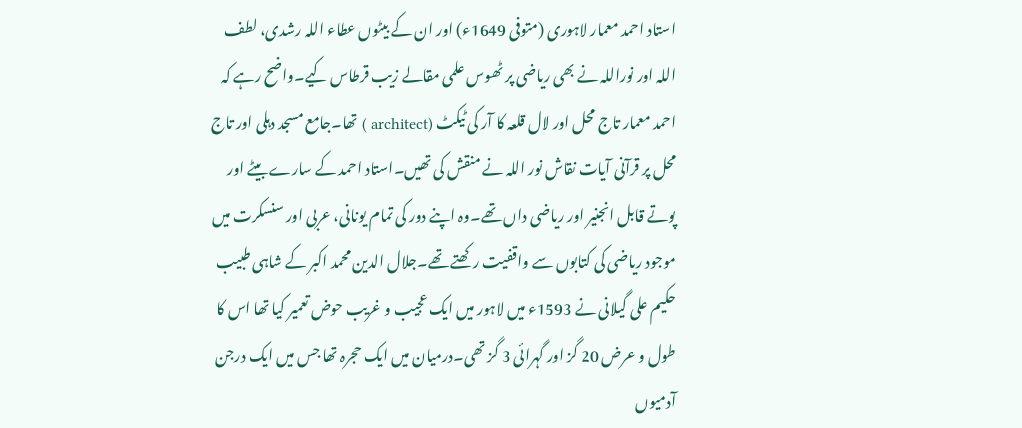استاد احمد معمار لاہوری (متوفی 1649ء) اور ان کے بیٹوں عطاء اللہ رشدی، لطف اللہ اور نوراللہ نے بھی ریاضی پر ٹھوس علمی مقالے زیب قرطاس کیے۔واضح رہے کہ احمد معمار تاج محل اور لال قلعہ کا آر کی ٹیکٹ (architect ) تھا۔جامع مسجد دہلی اور تاج محل پر قرآنی آیات نقاش نور اللہ نے منقش کی تھیں۔استاد احمد کے سارے بیٹے اور پوتے قابل انجنیر اور ریاضی داں تھے۔وہ اپنے دور کی تمام یونانی، عربی اور سنسکرت میں موجود ریاضی کی کتابوں سے واقفیت رکھتے تھے۔جلال الدین محمد اکبر کے شاہی طبیب حکیم علی گیلانی نے 1593ء میں لاہور میں ایک عجیب و غریب حوض تعمیر کیا تھا اس کا طول و عرض 20 گز اور گہرائی 3 گز تھی۔درمیان میں ایک حجرہ تھا جس میں ایک درجن آدمیوں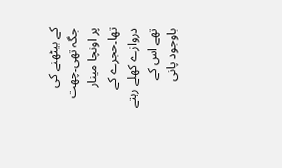کے بیٹھنے کی جگہ تھی۔چھت پر اونچا مینار تھا۔حجرے کے دروازے کھلے رہتے تھے اس کے باوجود پانی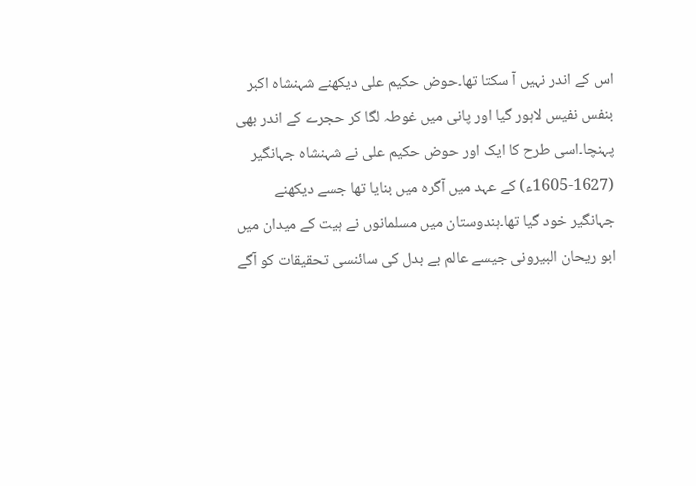اس کے اندر نہیں آ سکتا تھا۔حوض حکیم علی دیکھنے شہنشاہ اکبر بنفس نفیس لاہور گیا اور پانی میں غوطہ لگا کر حجرے کے اندر بھی پہنچا۔اسی طرح کا ایک اور حوض حکیم علی نے شہنشاہ جہانگیر (1627-1605ء) کے عہد میں آگرہ میں بنایا تھا جسے دیکھنے جہانگیر خود گیا تھا۔ہندوستان میں مسلمانوں نے ہیت کے میدان میں ابو ریحان البیرونی جیسے عالم بے بدل کی سائنسی تحقیقات کو آگے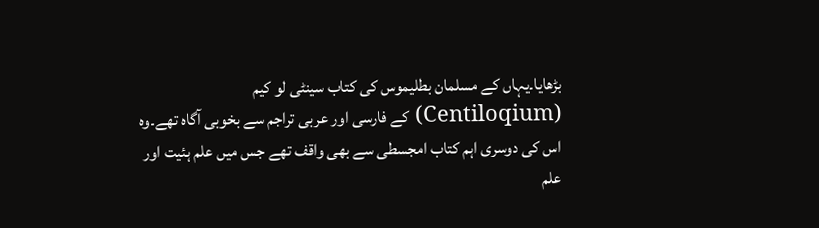بڑھایا۔یہاں کے مسلمان بطلیموس کی کتاب سینٹی لو کیم (Centiloqium) کے فارسی اور عربی تراجم سے بخوبی آگاہ تھے۔وہ اس کی دوسری اہم کتاب امجسطی سے بھی واقف تھے جس میں علم ہئیت اور علم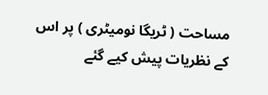مساحت ( ٹریگا نومیٹری ) پر اس کے نظریات پیش کیے گئے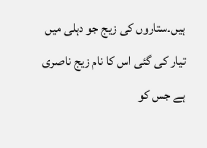ہیں۔ستاروں کی زیج جو دہلی میں تیار کی گئی اس کا نام زیج ناصری ہے جس کو